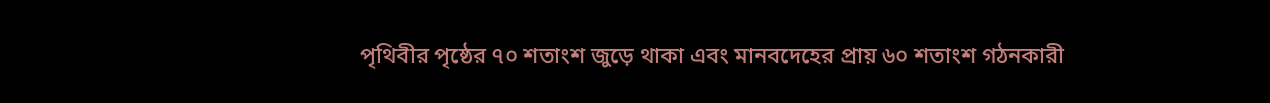পৃথিবীর পৃষ্ঠের ৭০ শতাংশ জুড়ে থাকা এবং মানবদেহের প্রায় ৬০ শতাংশ গঠনকারী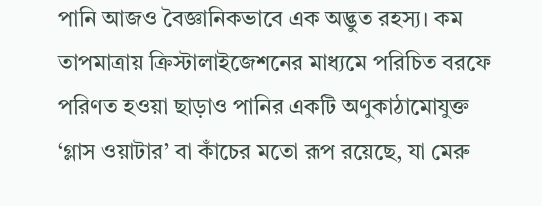পানি আজও বৈজ্ঞানিকভাবে এক অদ্ভুত রহস্য। কম তাপমাত্রায় ক্রিস্টালাইজেশনের মাধ্যমে পরিচিত বরফে পরিণত হওয়া ছাড়াও পানির একটি অণুকাঠামোযুক্ত ‘গ্লাস ওয়াটার’ বা কাঁচের মতো রূপ রয়েছে, যা মেরু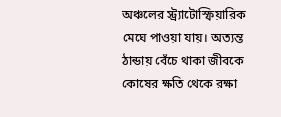অঞ্চলের স্ট্র্যাটোস্ফিয়ারিক মেঘে পাওয়া যায়। অত্যন্ত ঠান্ডায় বেঁচে থাকা জীবকে কোষের ক্ষতি থেকে রক্ষা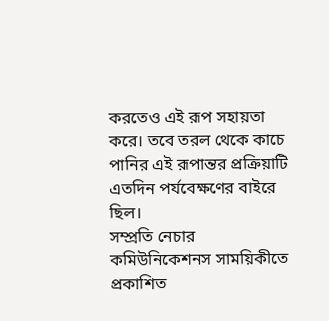করতেও এই রূপ সহায়তা করে। তবে তরল থেকে কাচে পানির এই রূপান্তর প্রক্রিয়াটি এতদিন পর্যবেক্ষণের বাইরে ছিল।
সম্প্রতি নেচার কমিউনিকেশনস সাময়িকীতে প্রকাশিত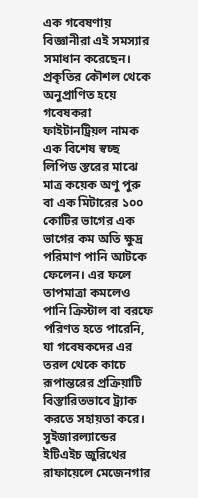এক গবেষণায় বিজ্ঞানীরা এই সমস্যার সমাধান করেছেন। প্রকৃতির কৌশল থেকে অনুপ্রাণিত হয়ে গবেষকরা ফাইটানট্রিয়ল নামক এক বিশেষ স্বচ্ছ লিপিড স্তরের মাঝে মাত্র কয়েক অণু পুরু বা এক মিটারের ১০০ কোটির ভাগের এক ভাগের কম অতি ক্ষুদ্র পরিমাণ পানি আটকে ফেলেন। এর ফলে তাপমাত্রা কমলেও পানি ক্রিস্টাল বা বরফে পরিণত হতে পারেনি, যা গবেষকদের এর তরল থেকে কাচে রূপান্তরের প্রক্রিয়াটি বিস্তারিতভাবে ট্র্যাক করতে সহায়তা করে।
সুইজারল্যান্ডের ইটিএইচ জুরিথের রাফায়েলে মেজেনগার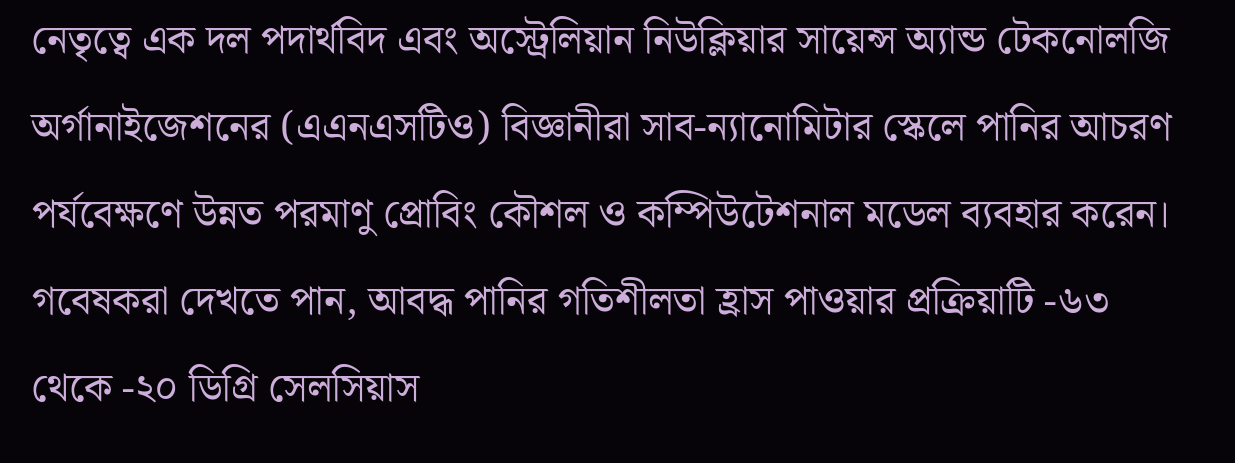নেতৃত্বে এক দল পদার্থবিদ এবং অস্ট্রেলিয়ান নিউক্লিয়ার সায়েন্স অ্যান্ড টেকনোলজি অর্গানাইজেশনের (এএনএসটিও) বিজ্ঞানীরা সাব-ন্যানোমিটার স্কেলে পানির আচরণ পর্যবেক্ষণে উন্নত পরমাণু প্রোবিং কৌশল ও কম্পিউটেশনাল মডেল ব্যবহার করেন। গবেষকরা দেখতে পান, আবদ্ধ পানির গতিশীলতা হ্রাস পাওয়ার প্রক্রিয়াটি -৬৩ থেকে -২০ ডিগ্রি সেলসিয়াস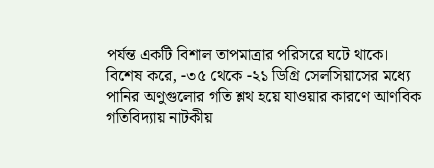পর্যন্ত একটি বিশাল তাপমাত্রার পরিসরে ঘটে থাকে।
বিশেষ করে, -৩৫ থেকে -২১ ডিগ্রি সেলসিয়াসের মধ্যে পানির অণুগুলোর গতি শ্লথ হয়ে যাওয়ার কারণে আণবিক গতিবিদ্যায় নাটকীয়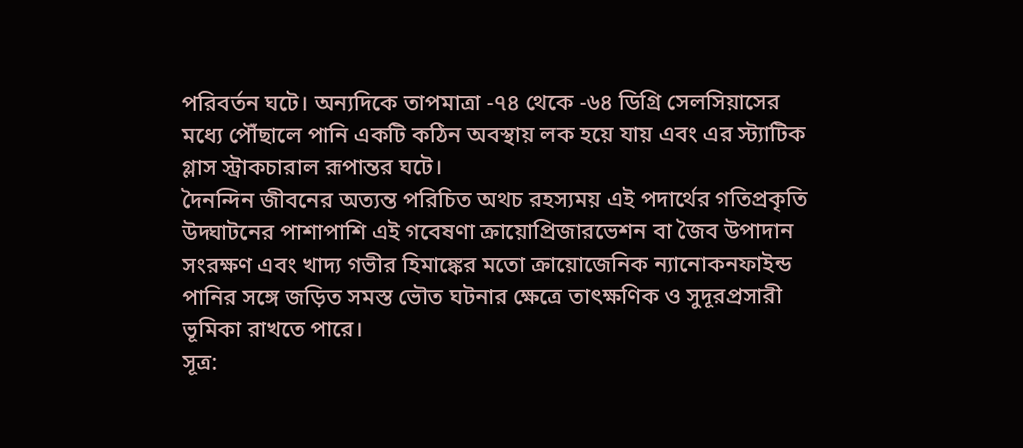পরিবর্তন ঘটে। অন্যদিকে তাপমাত্রা -৭৪ থেকে -৬৪ ডিগ্রি সেলসিয়াসের মধ্যে পৌঁছালে পানি একটি কঠিন অবস্থায় লক হয়ে যায় এবং এর স্ট্যাটিক গ্লাস স্ট্রাকচারাল রূপান্তর ঘটে।
দৈনন্দিন জীবনের অত্যন্ত পরিচিত অথচ রহস্যময় এই পদার্থের গতিপ্রকৃতি উদ্ঘাটনের পাশাপাশি এই গবেষণা ক্রায়োপ্রিজারভেশন বা জৈব উপাদান সংরক্ষণ এবং খাদ্য গভীর হিমাঙ্কের মতো ক্রায়োজেনিক ন্যানোকনফাইন্ড পানির সঙ্গে জড়িত সমস্ত ভৌত ঘটনার ক্ষেত্রে তাৎক্ষণিক ও সুদূরপ্রসারী ভূমিকা রাখতে পারে।
সূত্র: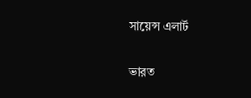সায়েন্স এলার্ট

ভারত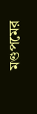মণ্ডপমের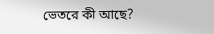ভেতরে কী আছে?